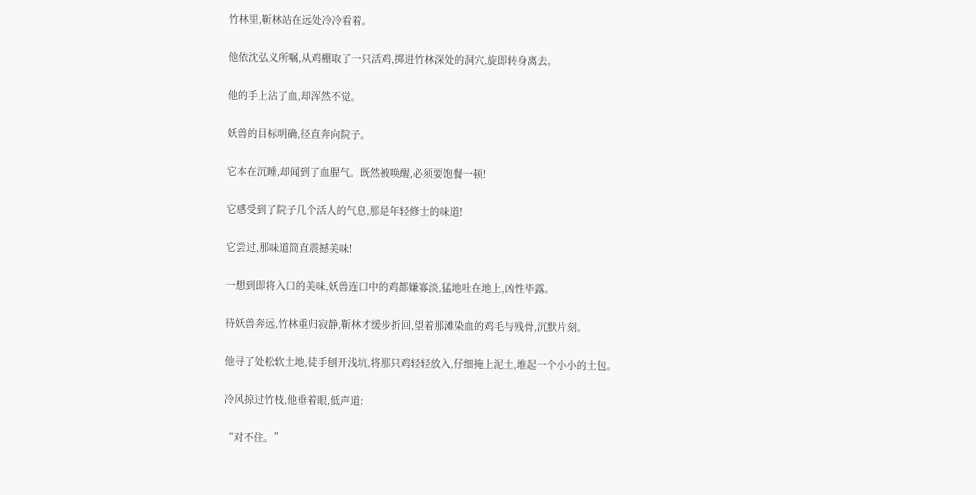竹林里,靳林站在远处冷冷看着。

他依沈弘义所嘱,从鸡棚取了一只活鸡,掷进竹林深处的洞穴,旋即转身离去。

他的手上沾了血,却浑然不觉。

妖兽的目标明确,径直奔向院子。

它本在沉睡,却闻到了血腥气。既然被唤醒,必须要饱餐一顿!

它感受到了院子几个活人的气息,那是年轻修士的味道!

它尝过,那味道简直震撼美味!

一想到即将入口的美味,妖兽连口中的鸡都嫌寡淡,猛地吐在地上,凶性毕露。

待妖兽奔远,竹林重归寂静,靳林才缓步折回,望着那滩染血的鸡毛与残骨,沉默片刻。

他寻了处松软土地,徒手刨开浅坑,将那只鸡轻轻放入,仔细掩上泥土,堆起一个小小的土包。

冷风掠过竹枝,他垂着眼,低声道:

“对不住。”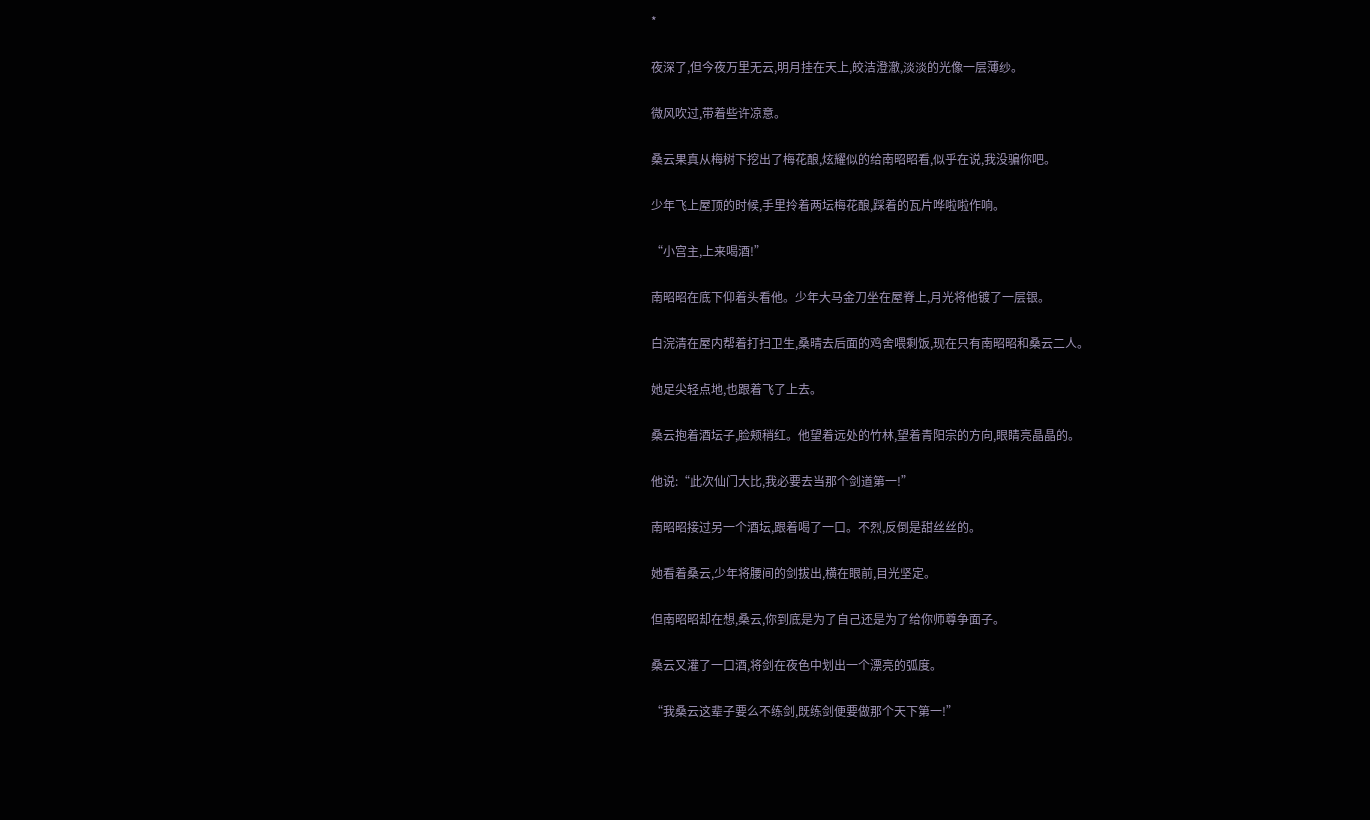*

夜深了,但今夜万里无云,明月挂在天上,皎洁澄澈,淡淡的光像一层薄纱。

微风吹过,带着些许凉意。

桑云果真从梅树下挖出了梅花酿,炫耀似的给南昭昭看,似乎在说,我没骗你吧。

少年飞上屋顶的时候,手里拎着两坛梅花酿,踩着的瓦片哗啦啦作响。

“小宫主,上来喝酒!”

南昭昭在底下仰着头看他。少年大马金刀坐在屋脊上,月光将他镀了一层银。

白浣清在屋内帮着打扫卫生,桑晴去后面的鸡舍喂剩饭,现在只有南昭昭和桑云二人。

她足尖轻点地,也跟着飞了上去。

桑云抱着酒坛子,脸颊稍红。他望着远处的竹林,望着青阳宗的方向,眼睛亮晶晶的。

他说:“此次仙门大比,我必要去当那个剑道第一!”

南昭昭接过另一个酒坛,跟着喝了一口。不烈,反倒是甜丝丝的。

她看着桑云,少年将腰间的剑拔出,横在眼前,目光坚定。

但南昭昭却在想,桑云,你到底是为了自己还是为了给你师尊争面子。

桑云又灌了一口酒,将剑在夜色中划出一个漂亮的弧度。

“我桑云这辈子要么不练剑,既练剑便要做那个天下第一!”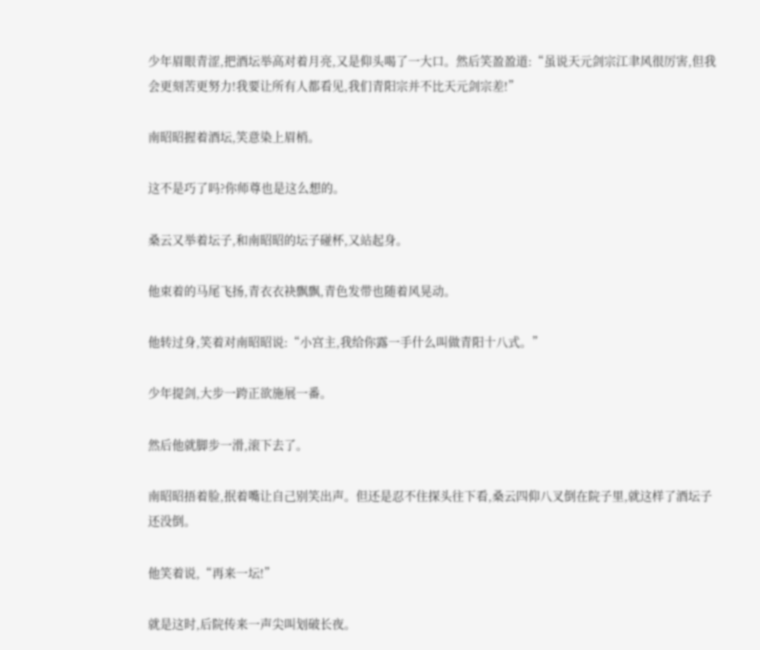少年眉眼青涩,把酒坛举高对着月亮,又是仰头喝了一大口。然后笑盈盈道:“虽说天元剑宗江聿风很厉害,但我会更刻苦更努力!我要让所有人都看见,我们青阳宗并不比天元剑宗差!”

南昭昭握着酒坛,笑意染上眉梢。

这不是巧了吗?你师尊也是这么想的。

桑云又举着坛子,和南昭昭的坛子碰杯,又站起身。

他束着的马尾飞扬,青衣衣袂飘飘,青色发带也随着风晃动。

他转过身,笑着对南昭昭说:“小宫主,我给你露一手什么叫做青阳十八式。”

少年提剑,大步一跨正欲施展一番。

然后他就脚步一滑,滚下去了。

南昭昭捂着脸,抿着嘴让自己别笑出声。但还是忍不住探头往下看,桑云四仰八叉倒在院子里,就这样了酒坛子还没倒。

他笑着说,“再来一坛!”

就是这时,后院传来一声尖叫划破长夜。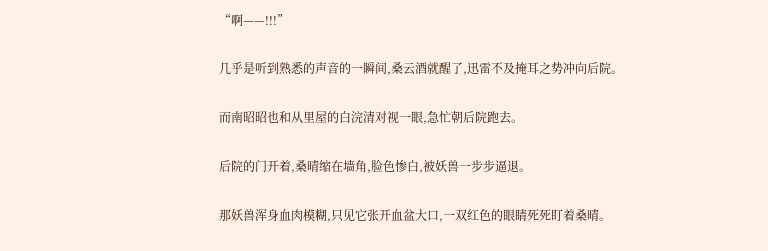“啊——!!!”

几乎是听到熟悉的声音的一瞬间,桑云酒就醒了,迅雷不及掩耳之势冲向后院。

而南昭昭也和从里屋的白浣清对视一眼,急忙朝后院跑去。

后院的门开着,桑晴缩在墙角,脸色惨白,被妖兽一步步逼退。

那妖兽浑身血肉模糊,只见它张开血盆大口,一双红色的眼睛死死盯着桑晴。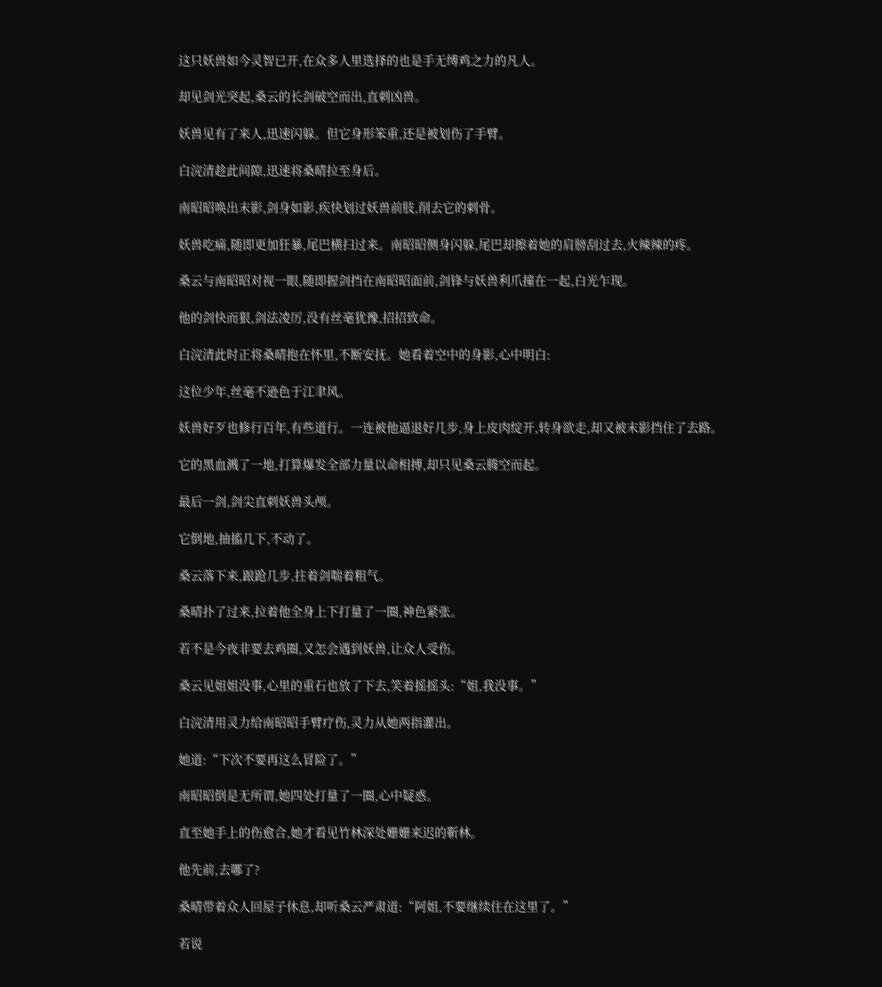这只妖兽如今灵智已开,在众多人里选择的也是手无缚鸡之力的凡人。

却见剑光突起,桑云的长剑破空而出,直刺凶兽。

妖兽见有了来人,迅速闪躲。但它身形笨重,还是被划伤了手臂。

白浣清趁此间隙,迅速将桑晴拉至身后。

南昭昭唤出末影,剑身如影,疾快划过妖兽前肢,削去它的刺骨。

妖兽吃痛,随即更加狂暴,尾巴横扫过来。南昭昭侧身闪躲,尾巴却擦着她的肩膀刮过去,火辣辣的疼。

桑云与南昭昭对视一眼,随即握剑挡在南昭昭面前,剑锋与妖兽利爪撞在一起,白光乍现。

他的剑快而狠,剑法凌厉,没有丝毫犹豫,招招致命。

白浣清此时正将桑晴抱在怀里,不断安抚。她看着空中的身影,心中明白:

这位少年,丝毫不逊色于江聿风。

妖兽好歹也修行百年,有些道行。一连被他逼退好几步,身上皮肉绽开,转身欲走,却又被末影挡住了去路。

它的黑血溅了一地,打算爆发全部力量以命相搏,却只见桑云腾空而起。

最后一剑,剑尖直刺妖兽头颅。

它倒地,抽搐几下,不动了。

桑云落下来,踉跄几步,拄着剑喘着粗气。

桑晴扑了过来,拉着他全身上下打量了一圈,神色紧张。

若不是今夜非要去鸡圈,又怎会遇到妖兽,让众人受伤。

桑云见姐姐没事,心里的重石也放了下去,笑着摇摇头:“姐,我没事。”

白浣清用灵力给南昭昭手臂疗伤,灵力从她两指灌出。

她道:“下次不要再这么冒险了。”

南昭昭倒是无所谓,她四处打量了一圈,心中疑惑。

直至她手上的伤愈合,她才看见竹林深处姗姗来迟的靳林。

他先前,去哪了?

桑晴带着众人回屋子休息,却听桑云严肃道:“阿姐,不要继续住在这里了。”

若说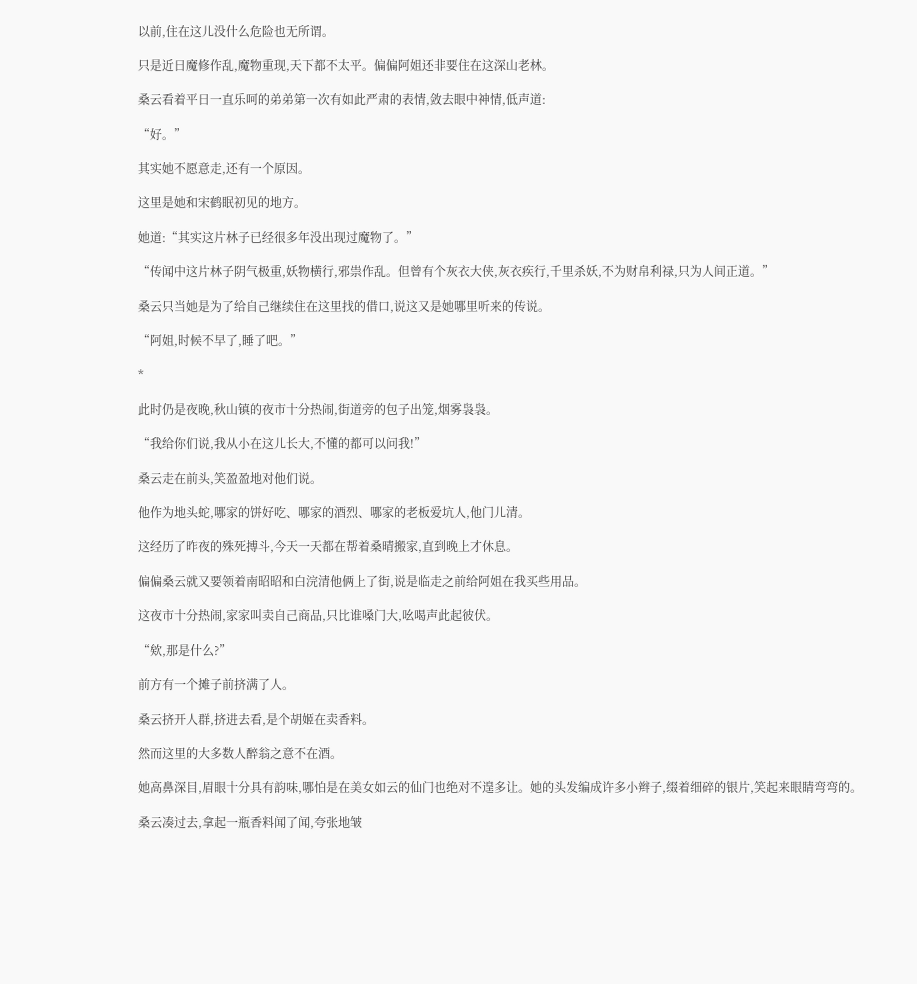以前,住在这儿没什么危险也无所谓。

只是近日魔修作乱,魔物重现,天下都不太平。偏偏阿姐还非要住在这深山老林。

桑云看着平日一直乐呵的弟弟第一次有如此严肃的表情,敛去眼中神情,低声道:

“好。”

其实她不愿意走,还有一个原因。

这里是她和宋鹤眠初见的地方。

她道:“其实这片林子已经很多年没出现过魔物了。”

“传闻中这片林子阴气极重,妖物横行,邪祟作乱。但曾有个灰衣大侠,灰衣疾行,千里杀妖,不为财帛利禄,只为人间正道。”

桑云只当她是为了给自己继续住在这里找的借口,说这又是她哪里听来的传说。

“阿姐,时候不早了,睡了吧。”

*

此时仍是夜晚,秋山镇的夜市十分热闹,街道旁的包子出笼,烟雾袅袅。

“我给你们说,我从小在这儿长大,不懂的都可以问我!”

桑云走在前头,笑盈盈地对他们说。

他作为地头蛇,哪家的饼好吃、哪家的酒烈、哪家的老板爱坑人,他门儿清。

这经历了昨夜的殊死搏斗,今天一天都在帮着桑晴搬家,直到晚上才休息。

偏偏桑云就又要领着南昭昭和白浣清他俩上了街,说是临走之前给阿姐在我买些用品。

这夜市十分热闹,家家叫卖自己商品,只比谁嗓门大,吆喝声此起彼伏。

“欸,那是什么?”

前方有一个摊子前挤满了人。

桑云挤开人群,挤进去看,是个胡姬在卖香料。

然而这里的大多数人醉翁之意不在酒。

她高鼻深目,眉眼十分具有韵味,哪怕是在美女如云的仙门也绝对不遑多让。她的头发编成许多小辫子,缀着细碎的银片,笑起来眼睛弯弯的。

桑云凑过去,拿起一瓶香料闻了闻,夸张地皱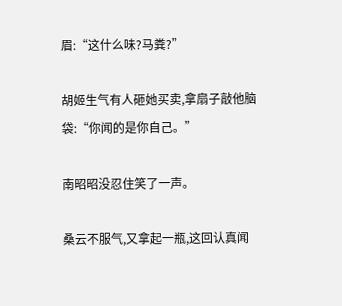眉:“这什么味?马粪?”

胡姬生气有人砸她买卖,拿扇子敲他脑袋:“你闻的是你自己。”

南昭昭没忍住笑了一声。

桑云不服气,又拿起一瓶,这回认真闻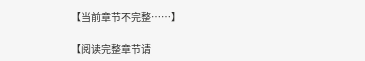【当前章节不完整……】

【阅读完整章节请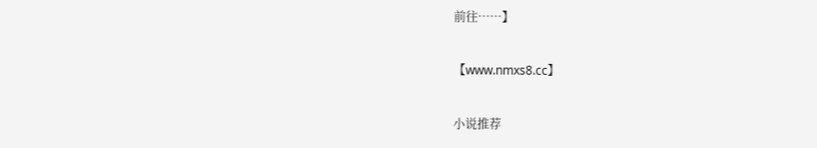前往……】

【www.nmxs8.cc】

小说推荐